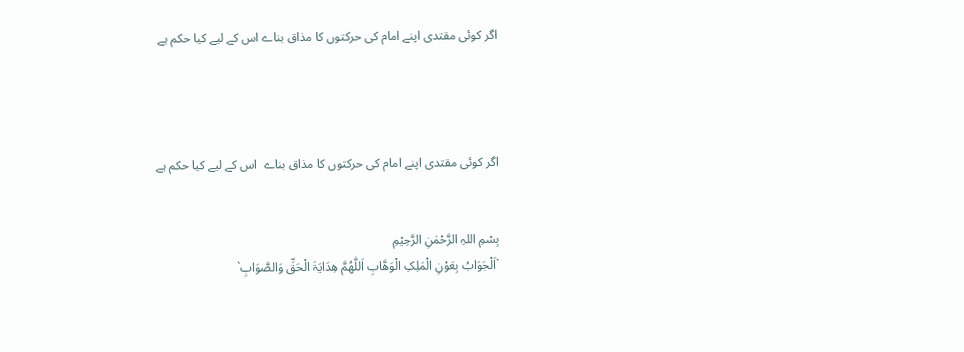اگر کوئی مقتدی اپنے امام کی حرکتوں کا مذاق بناے اس کے لیے کیا حکم ہے




اگر کوئی مقتدی اپنے امام کی حرکتوں کا مذاق بناے  اس کے لیے کیا حکم ہے


بِسْمِ اللہِ الرَّحْمٰنِ الرَّحِیْمِ
`اَلْجَوَابُ بِعَوْنِ الْمَلِکِ الْوَھَّابِ اَللّٰھُمَّ ھِدَایَۃَ الْحَقِّ وَالصَّوَابِ`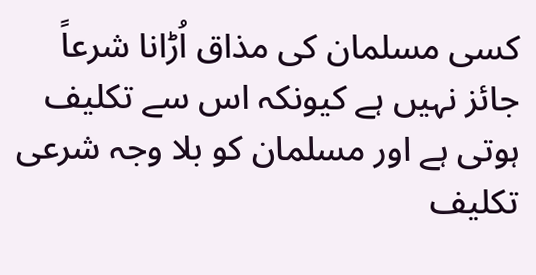کسی مسلمان کی مذاق اُڑانا شرعاً جائز نہیں ہے کیونکہ اس سے تکلیف ہوتی ہے اور مسلمان کو بلا وجہ شرعی تکلیف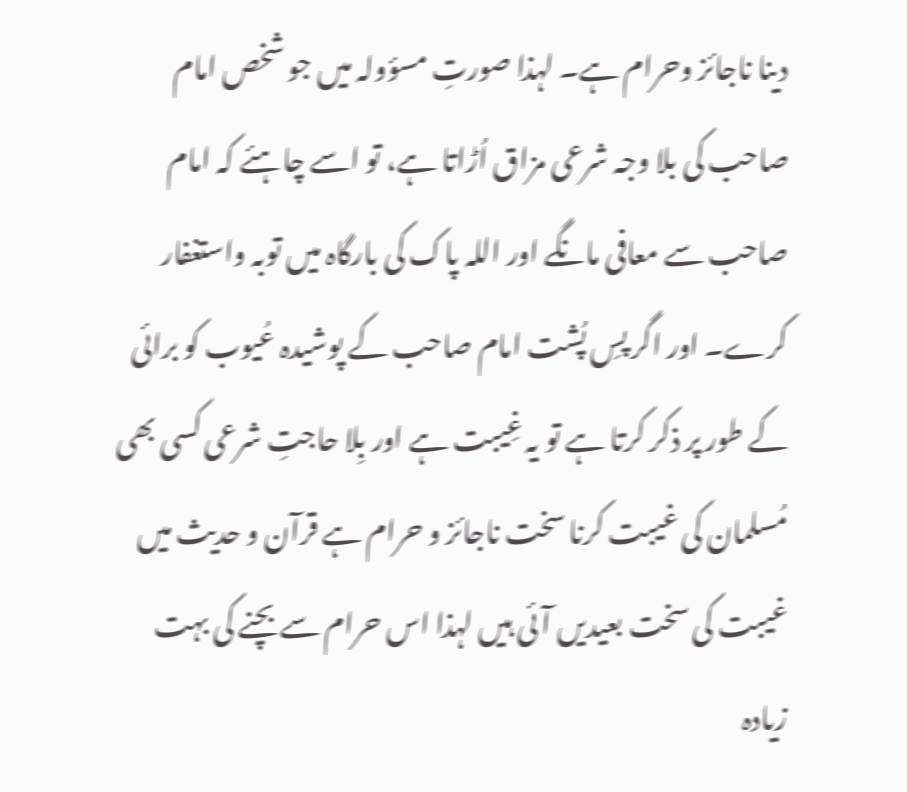دینا ناجائز وحرام ہے۔ لہذا صورتِ مسؤولہ میں جو شخص امام صاحب کی بلا وجہ شرعی مزاق اُڑاتا ہے، تو اسے چاہئے کہ امام صاحب سے معافی مانگے اور اللہ پاک کی بارگاہ میں توبہ واستغفار کرے۔ اور اگر پسِ پُشت امام صاحب کے پوشیدہ عُیوب کو برائی کے طور پر ذکر کرتا ہے تو یہ غِیبت ہے اور بِلا حاجتِ شرعی کسی بھی مُسلمان کی غیبت کرنا سخت ناجائز و حرام ہے قرآن و حدیث میں غیبت کی سخت بعیدیں آئی ہیں لہذا اس حرام سے بچنے کی بہت زیادہ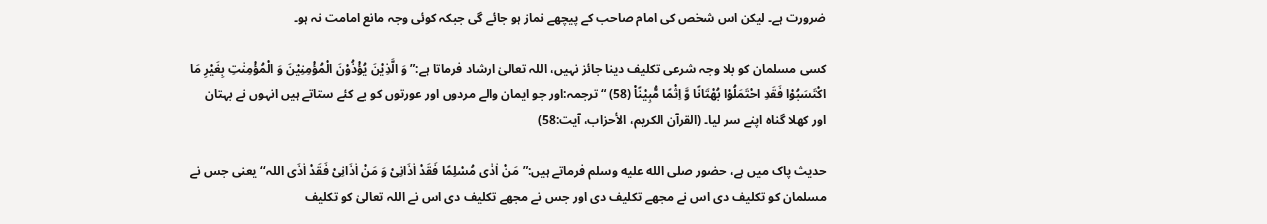ضرورت ہے۔ لیکن اس شخص کی امام صاحب کے پیچھے نماز ہو جائے گی جبکہ کوئی وجہ مانع امامت نہ ہو۔

کسی مسلمان کو بلا وجہ شرعی تکلیف دینا جائز نہیں، اللہ تعالیٰ ارشاد فرماتا ہے:” وَ الَّذِیْنَ یُؤْذُوْنَ الْمُؤْمِنِیْنَ وَ الْمُؤْمِنٰتِ بِغَیْرِ مَا اكْتَسَبُوْا فَقَدِ احْتَمَلُوْا بُهْتَانًا وَّ اِثْمًا مُّبِیْنًا۠ (58) “ ترجمہ:اور جو ایمان والے مردوں اور عورتوں کو بے کئے ستاتے ہیں انہوں نے بہتان اور کھلا گناہ اپنے سر لیا۔ (القرآن الکریم، الأحزاب، آیت:58)

حدیث پاک میں ہے، حضور صلى الله عليه وسلم فرماتے ہیں:”مَنْ اٰذٰی مُسْلِمًا فَقَدْ اٰذَانِیْ وَ مَنْ اٰذَانِیْ فَقَدْ اٰذَی اللہ‘‘ یعنی جس نے مسلمان کو تکلیف دی اس نے مجھے تکلیف دی اور جس نے مجھے تکلیف دی اس نے اللہ تعالیٰ کو تکلیف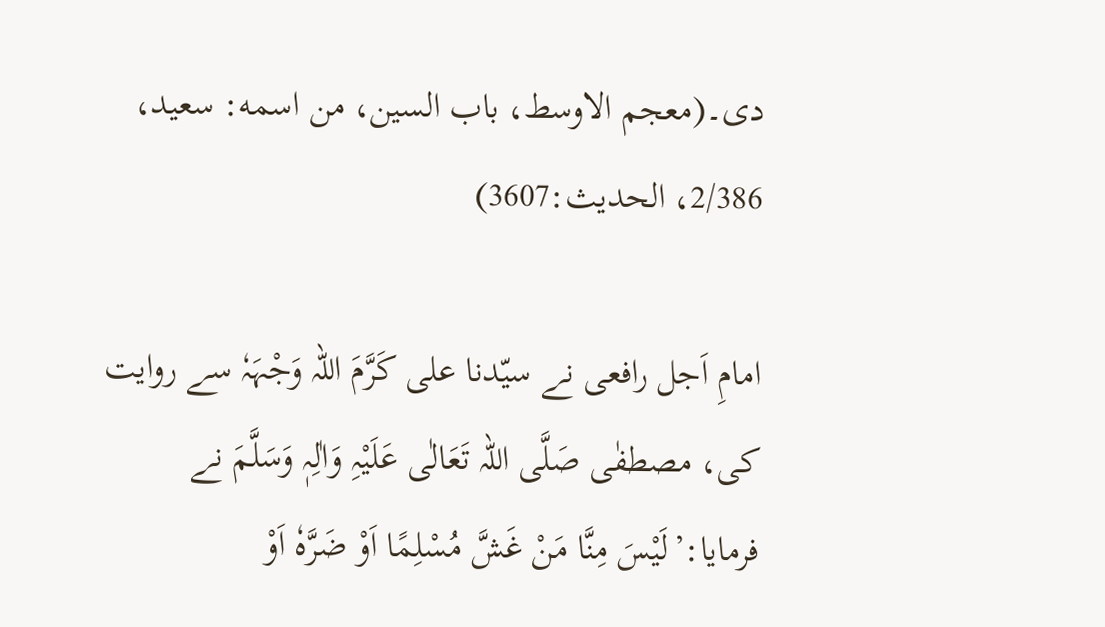دی۔(معجم الاوسط، باب السین، من اسمه: سعید، 2/386، الحدیث:3607)

امامِ اَجل رافعی نے سیّدنا علی کَرَّمَ اللہ وَجْہَہٗ سے روایت کی، مصطفٰی صَلَّی اللہ تَعَالٰی عَلَیْہِ وَاٰلِہٖ وَسَلَّمَ نے فرمایا:’لَیْسَ مِنَّا مَنْ غَشَّ مُسْلِمًا اَوْ ضَرَّہٗ اَوْ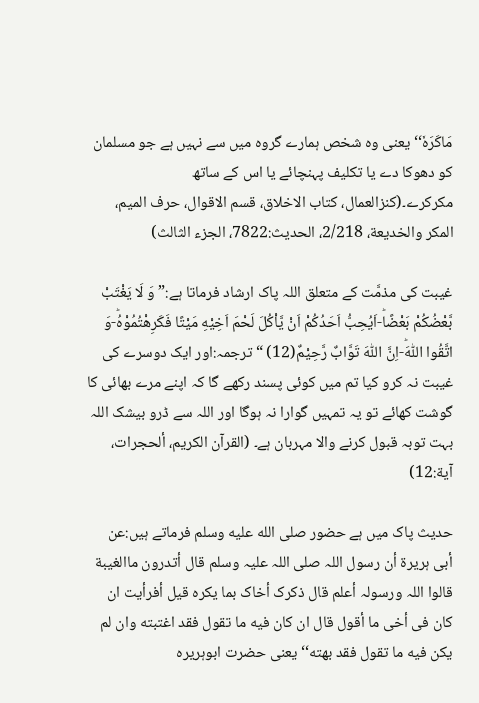مَاکَرَہٗ‘‘ یعنی وہ شخص ہمارے گروہ میں سے نہیں ہے جو مسلمان کو دھوکا دے یا تکلیف پہنچائے یا اس کے ساتھ مکرکرے۔(کنزالعمال، کتاب الاخلاق، قسم الاقوال، حرف المیم، المکر والخدیعة، 2/218، الحدیث:7822، الجزء الثالث)

غیبت کی مذمَّت کے متعلق اللہ پاک ارشاد فرماتا ہے:” وَ لَا یَغْتَبْ بَّعْضُكُمْ بَعْضًاؕ-اَیُحِبُّ اَحَدُكُمْ اَنْ یَّاْكُلَ لَحْمَ اَخِیْهِ مَیْتًا فَكَرِهْتُمُوْهُؕ-وَ اتَّقُوا اللّٰهَؕ-اِنَّ اللّٰهَ تَوَّابٌ رَّحِیْمٌ(12) “ ترجمہ:اور ایک دوسرے کی غیبت نہ کرو کیا تم میں کوئی پسند رکھے گا کہ اپنے مرے بھائی کا گوشت کھائے تو یہ تمہیں گوارا نہ ہوگا اور اللہ سے ڈرو بیشک اللہ بہت توبہ قبول کرنے والا مہربان ہے۔ (القرآن الکریم، ألحجرات، آية:12)

حدیث پاک میں ہے حضور صلى الله عليه وسلم فرماتے ہیں:عن أبی ہریرۃ أن رسول اللہ صلی اللہ علیہ وسلم قال أتدرون ماالغیبة قالوا اللہ ورسولہ أعلم قال ذکرک أخاک بما یکرہ قیل أفرأیت ان کان فی أخی ما أقول قال ان کان فیه ما تقول فقد اغتبته وان لم یکن فیه ما تقول فقد بهته‘‘ یعنی حضرت ابوہریرہ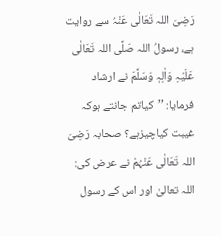رَضِیَ اللہ تَعَالٰی عَنْہُ سے روایت ہے، رسولُ اللہ صَلَّی اللہ تَعَالٰی عَلَیْہِ وَاٰلِہٖ وَسَلَّمَ نے ارشاد فرمایا: ’’کیاتم جانتے ہوکہ غیبت کیاچیزہے؟ صحابہ رَضِیَ اللہ تَعَالٰی عَنْہُمْ نے عرض کی: اللہ تعالیٰ اور اس کے رسول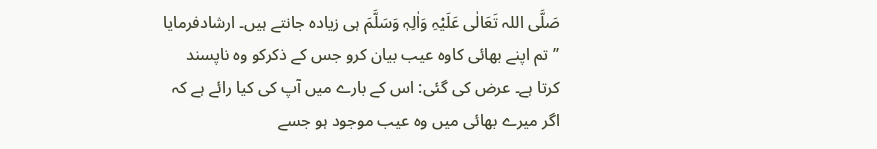صَلَّی اللہ تَعَالٰی عَلَیْہِ وَاٰلِہٖ وَسَلَّمَ ہی زیادہ جانتے ہیں۔ ارشادفرمایا ’’تم اپنے بھائی کاوہ عیب بیان کرو جس کے ذکرکو وہ ناپسند کرتا ہے۔ عرض کی گئی: اس کے بارے میں آپ کی کیا رائے ہے کہ اگر میرے بھائی میں وہ عیب موجود ہو جسے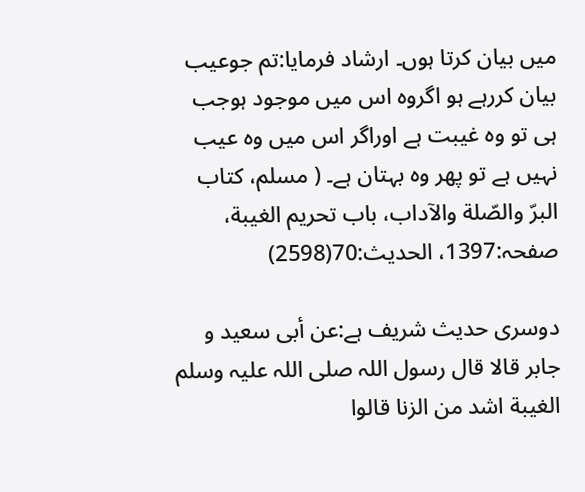میں بیان کرتا ہوں۔ ارشاد فرمایا:تم جوعیب بیان کررہے ہو اگروہ اس میں موجود ہوجب ہی تو وہ غیبت ہے اوراگر اس میں وہ عیب نہیں ہے تو پھر وہ بہتان ہے۔ ( مسلم، کتاب البرّ والصّلة والآداب، باب تحریم الغیبة، صفحہ:1397، الحدیث:70(2598)

دوسری حدیث شریف ہے:عن أبی سعید و جابر قالا قال رسول اللہ صلی اللہ علیہ وسلم الغیبة اشد من الزنا قالوا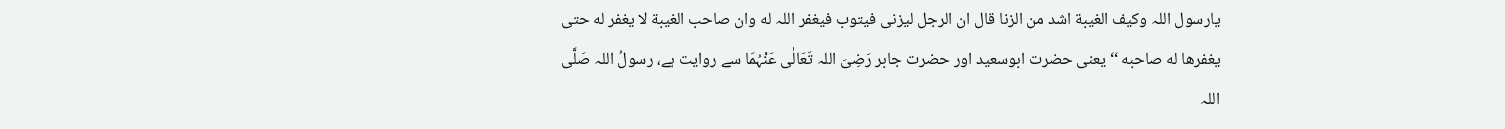یارسول اللہ وکیف الغیبة اشد من الزنا قال ان الرجل لیزنی فیتوب فیغفر اللہ له وان صاحب الغیبة لا یغفر له حتی یغفرھا له صاحبه ‘‘ یعنی حضرت ابوسعید اور حضرت جابر رَضِیَ اللہ تَعَالٰی عَنْہُمَا سے روایت ہے، رسولُ اللہ صَلَّی اللہ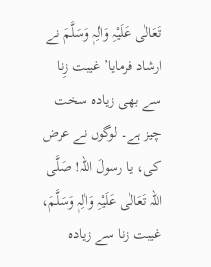تَعَالٰی عَلَیْہِ وَاٰلِہٖ وَسَلَّمَ نے ارشاد فرمایا’ غیبت زِنا سے بھی زیادہ سخت چیز ہے۔ لوگوں نے عرض کی، یا رسولَ اللہ! صَلَّی اللہ تَعَالٰی عَلَیْہِ وَاٰلِہٖ وَسَلَّمَ، غیبت زنا سے زیادہ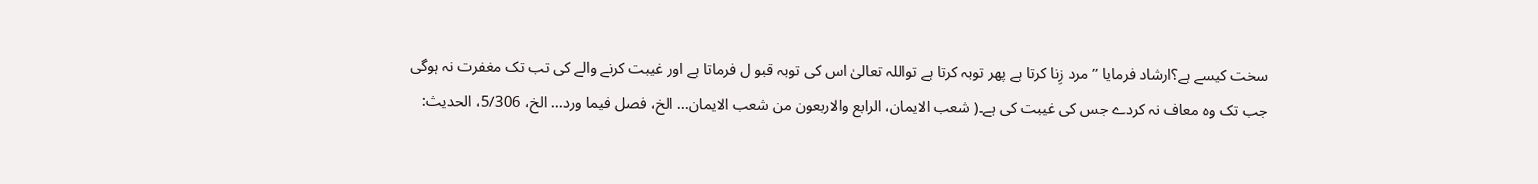سخت کیسے ہے؟ارشاد فرمایا ’’مرد زِنا کرتا ہے پھر توبہ کرتا ہے تواللہ تعالیٰ اس کی توبہ قبو ل فرماتا ہے اور غیبت کرنے والے کی تب تک مغفرت نہ ہوگی جب تک وہ معاف نہ کردے جس کی غیبت کی ہے۔( شعب الایمان، الرابع والاربعون من شعب الایمان... الخ، فصل فیما ورد... الخ، 5/306، الحدیث: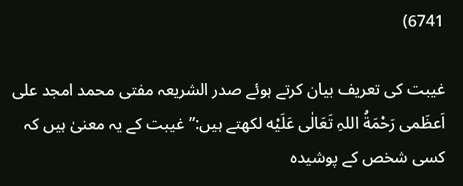6741)

غیبت کی تعریف بیان کرتے ہوئے صدر الشریعہ مفتی محمد امجد علی اَعظَمی رَحْمَةُ اللہِ تَعَالٰی عَلَیْه لکھتے ہیں:”غیبت کے یہ معنیٰ ہیں کہ کسی شخص کے پوشیدہ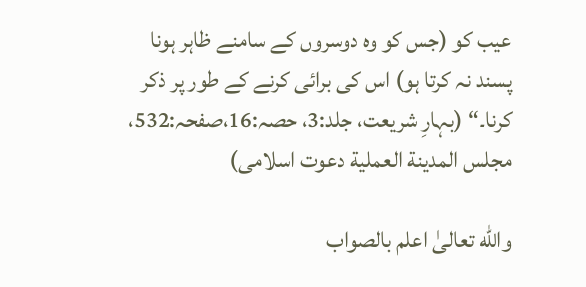عیب کو (جس کو وہ دوسروں کے سامنے ظاہر ہونا پسند نہ کرتا ہو) اس کی برائی کرنے کے طور پر ذکر کرنا۔“ (بہارِ شریعت، جلد:3، حصہ:16،صفحہ:532، مجلس المدينة العملية دعوت اسلامی)

والله تعالیٰ اعلم بالصواب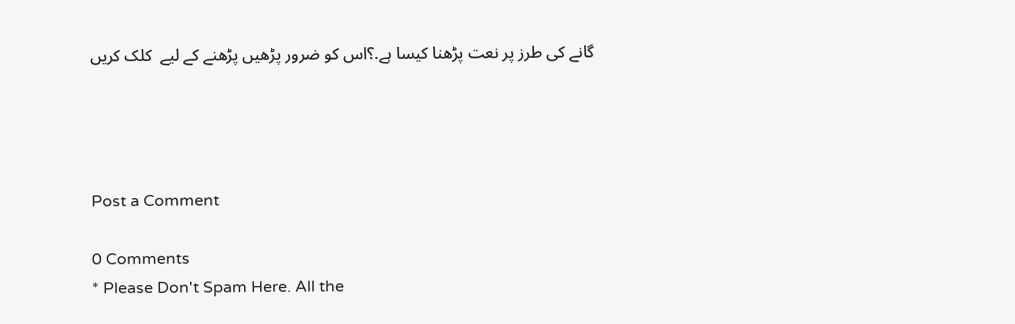گانے کی طرز پر نعت پڑھنا کیسا ہے.؟اس کو ضرور پڑھیں پڑھنے کے لیے  کلک کریں




Post a Comment

0 Comments
* Please Don't Spam Here. All the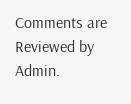Comments are Reviewed by Admin.